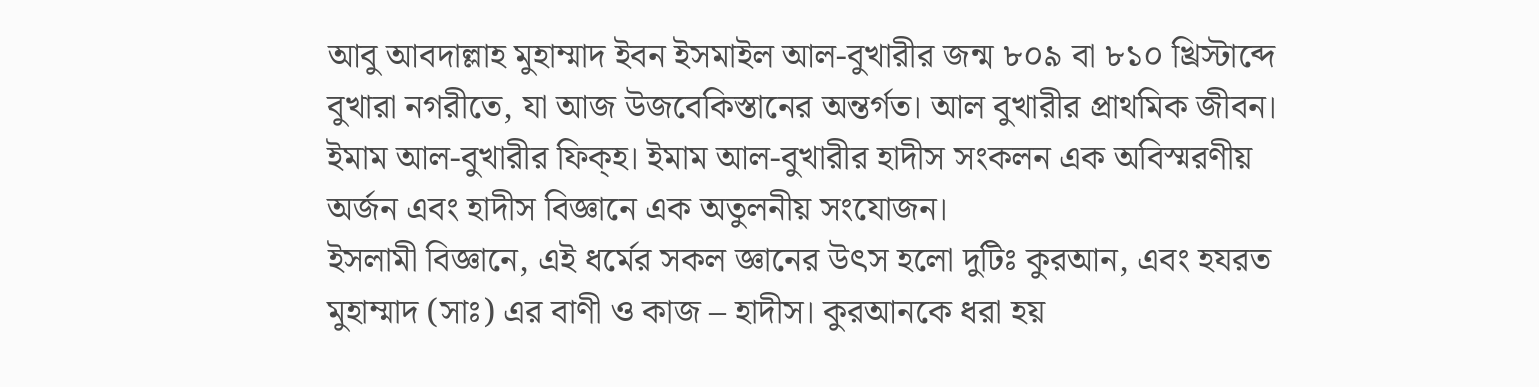আবু আবদাল্লাহ মুহাম্মাদ ইবন ইসমাইল আল-বুখারীর জন্ম ৮০৯ বা ৮১০ খ্রিস্টাব্দে বুখারা নগরীতে, যা আজ উজবেকিস্তানের অন্তর্গত। আল বুখারীর প্রাথমিক জীবন। ইমাম আল-বুখারীর ফিক্হ। ইমাম আল-বুখারীর হাদীস সংকলন এক অবিস্মরণীয় অর্জন এবং হাদীস বিজ্ঞানে এক অতুলনীয় সংযোজন।
ইসলামী বিজ্ঞানে, এই ধর্মের সকল জ্ঞানের উৎস হলো দুটিঃ কুরআন, এবং হযরত মুহাম্মাদ (সাঃ) এর বাণী ও কাজ – হাদীস। কুরআনকে ধরা হয়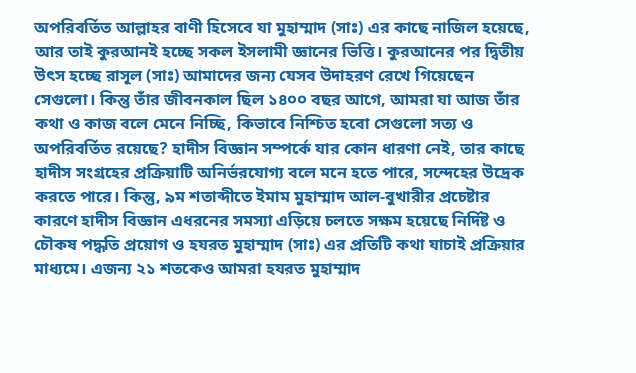অপরিবর্তিত আল্লাহর বাণী হিসেবে যা মুহাম্মাদ (সাঃ) এর কাছে নাজিল হয়েছে, আর তাই কুরআনই হচ্ছে সকল ইসলামী জ্ঞানের ভিত্তি। কুরআনের পর দ্বিতীয় উৎস হচ্ছে রাসূল (সাঃ) আমাদের জন্য যেসব উদাহরণ রেখে গিয়েছেন সেগুলো। কিন্তু তাঁর জীবনকাল ছিল ১৪০০ বছর আগে, আমরা যা আজ তাঁর কথা ও কাজ বলে মেনে নিচ্ছি, কিভাবে নিশ্চিত হবো সেগুলো সত্য ও অপরিবর্তিত রয়েছে? হাদীস বিজ্ঞান সম্পর্কে যার কোন ধারণা নেই, তার কাছে হাদীস সংগ্রহের প্রক্রিয়াটি অনির্ভরযোগ্য বলে মনে হতে পারে, সন্দেহের উদ্রেক করতে পারে। কিন্তু, ৯ম শতাব্দীতে ইমাম মুহাম্মাদ আল-বুখারীর প্রচেষ্টার কারণে হাদীস বিজ্ঞান এধরনের সমস্যা এড়িয়ে চলতে সক্ষম হয়েছে নির্দিষ্ট ও চৌকষ পদ্ধতি প্রয়োগ ও হযরত মুহাম্মাদ (সাঃ) এর প্রতিটি কথা যাচাই প্রক্রিয়ার মাধ্যমে। এজন্য ২১ শতকেও আমরা হযরত মুহাম্মাদ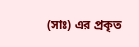(সাঃ) এর প্রকৃত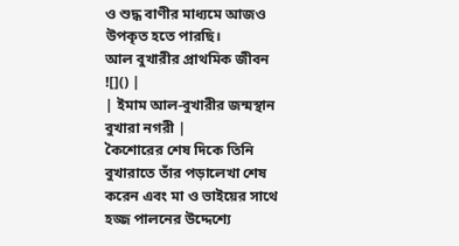ও শুদ্ধ বাণীর মাধ্যমে আজও উপকৃত হতে পারছি।
আল বুখারীর প্রাথমিক জীবন
![]() |
| ইমাম আল-বুখারীর জন্মস্থান বুখারা নগরী |
কৈশোরের শেষ দিকে তিনি বুখারাতে তাঁর পড়ালেখা শেষ করেন এবং মা ও ভাইয়ের সাথে হজ্জ পালনের উদ্দেশ্যে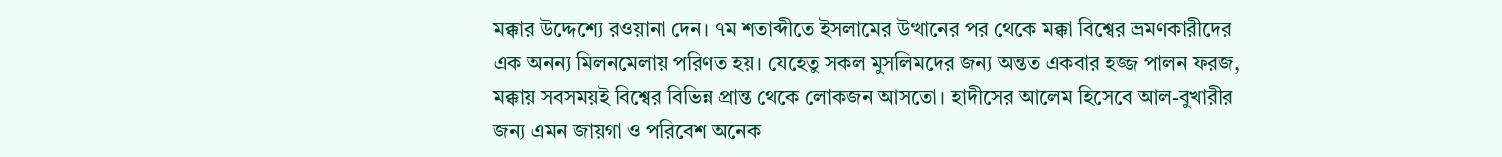মক্কার উদ্দেশ্যে রওয়ানা দেন। ৭ম শতাব্দীতে ইসলামের উত্থানের পর থেকে মক্কা বিশ্বের ভ্রমণকারীদের এক অনন্য মিলনমেলায় পরিণত হয়। যেহেতু সকল মুসলিমদের জন্য অন্তত একবার হজ্জ পালন ফরজ, মক্কায় সবসময়ই বিশ্বের বিভিন্ন প্রান্ত থেকে লোকজন আসতো। হাদীসের আলেম হিসেবে আল-বুখারীর জন্য এমন জায়গা ও পরিবেশ অনেক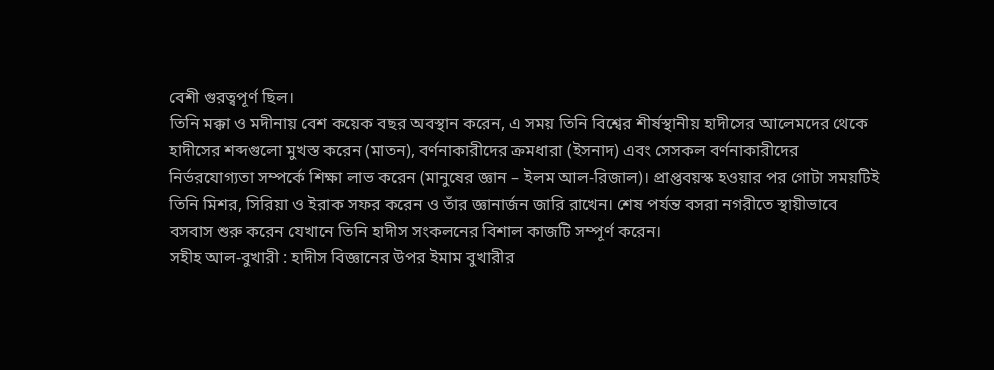বেশী গুরত্বপূর্ণ ছিল।
তিনি মক্কা ও মদীনায় বেশ কয়েক বছর অবস্থান করেন, এ সময় তিনি বিশ্বের শীর্ষস্থানীয় হাদীসের আলেমদের থেকে হাদীসের শব্দগুলো মুখস্ত করেন (মাতন), বর্ণনাকারীদের ক্রমধারা (ইসনাদ) এবং সেসকল বর্ণনাকারীদের নির্ভরযোগ্যতা সম্পর্কে শিক্ষা লাভ করেন (মানুষের জ্ঞান – ইলম আল-রিজাল)। প্রাপ্তবয়স্ক হওয়ার পর গোটা সময়টিই তিনি মিশর, সিরিয়া ও ইরাক সফর করেন ও তাঁর জ্ঞানার্জন জারি রাখেন। শেষ পর্যন্ত বসরা নগরীতে স্থায়ীভাবে বসবাস শুরু করেন যেখানে তিনি হাদীস সংকলনের বিশাল কাজটি সম্পূর্ণ করেন।
সহীহ আল-বুখারী : হাদীস বিজ্ঞানের উপর ইমাম বুখারীর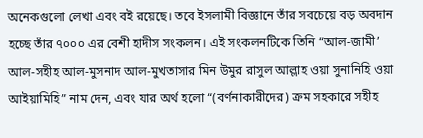অনেকগুলো লেখা এবং বই রয়েছে। তবে ইসলামী বিজ্ঞানে তাঁর সবচেয়ে বড় অবদান হচ্ছে তাঁর ৭০০০ এর বেশী হাদীস সংকলন। এই সংকলনটিকে তিনি “আল-জামী’ আল-সহীহ আল-মুসনাদ আল-মুখতাসার মিন উমুর রাসুল আল্লাহ ওয়া সুনানিহি ওয়া আইয়ামিহি” নাম দেন, এবং যার অর্থ হলো “(বর্ণনাকারীদের) ক্রম সহকারে সহীহ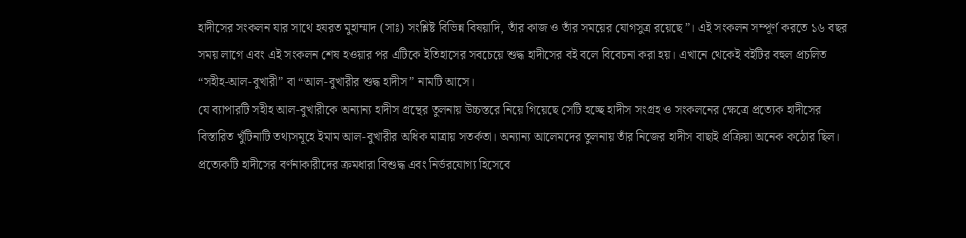হাদীসের সংকলন যার সাথে হযরত মুহাম্মাদ (সাঃ) সংশ্লিষ্ট বিভিন্ন বিষয়াদি, তাঁর কাজ ও তাঁর সময়ের যোগসুত্র রয়েছে”। এই সংকলন সম্পূর্ণ করতে ১৬ বছর সময় লাগে এবং এই সংকলন শেষ হওয়ার পর এটিকে ইতিহাসের সবচেয়ে শুদ্ধ হাদীসের বই বলে বিবেচনা করা হয়। এখানে থেকেই বইটির বহুল প্রচলিত “সহীহ-আল-বুখারী” বা “আল-বুখারীর শুদ্ধ হাদীস” নামটি আসে।
যে ব্যাপারটি সহীহ আল-বুখারীকে অন্যান্য হাদীস গ্রন্থের তুলনায় উচ্চস্তরে নিয়ে গিয়েছে সেটি হচ্ছে হাদীস সংগ্রহ ও সংকলনের ক্ষেত্রে প্রত্যেক হাদীসের বিস্তারিত খুঁটিনাটি তথ্যসমূহে ইমাম আল-বুখারীর অধিক মাত্রায় সতর্কতা। অন্যান্য আলেমদের তুলনায় তাঁর নিজের হাদীস বাছাই প্রক্রিয়া অনেক কঠোর ছিল। প্রত্যেকটি হাদীসের বর্ণনাকারীদের ক্রমধারা বিশুদ্ধ এবং নির্ভরযোগ্য হিসেবে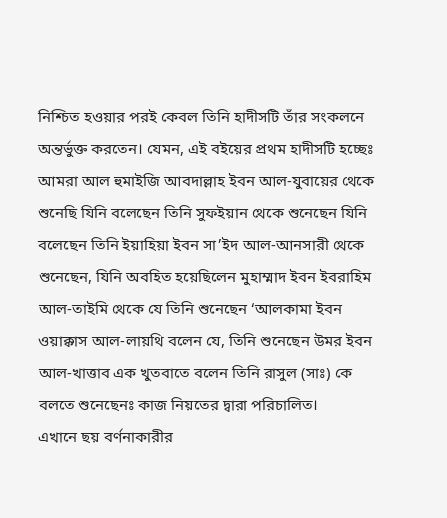নিশ্চিত হওয়ার পরই কেবল তিনি হাদীসটি তাঁর সংকলনে অন্তর্ভুক্ত করতেন। যেমন, এই বইয়ের প্রথম হাদীসটি হচ্ছেঃ
আমরা আল হুমাইজি আবদাল্লাহ ইবন আল-যুবায়ের থেকে শুনেছি যিনি বলেছেন তিনি সুফইয়ান থেকে শুনেছেন যিনি বলেছেন তিনি ইয়াহিয়া ইবন সা’ইদ আল-আনসারী থেকে শুনেছেন, যিনি অবহিত হয়েছিলেন মুহাম্মাদ ইবন ইবরাহিম আল-তাইমি থেকে যে তিনি শুনেছেন ‘আলকামা ইবন ওয়াক্কাস আল-লায়থি বলেন যে, তিনি শুনেছেন উমর ইবন আল-খাত্তাব এক খুতবাতে বলেন তিনি রাসুল (সাঃ) কে বলতে শুনেছেনঃ কাজ নিয়তের দ্বারা পরিচালিত।
এখানে ছয় বর্ণনাকারীর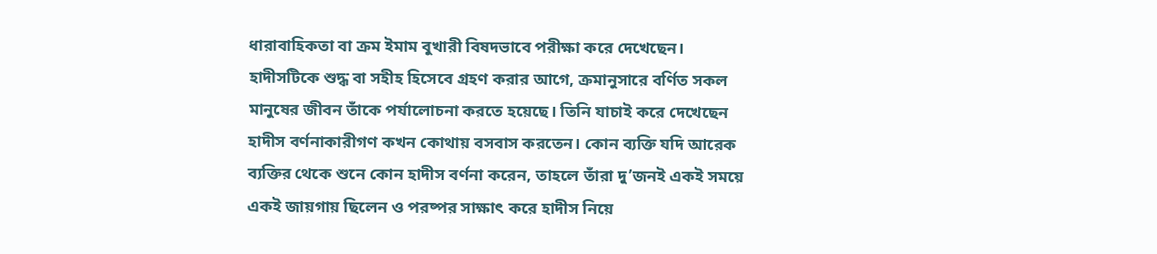ধারাবাহিকতা বা ক্রম ইমাম বুখারী বিষদভাবে পরীক্ষা করে দেখেছেন। হাদীসটিকে শুদ্ধ বা সহীহ হিসেবে গ্রহণ করার আগে, ক্রমানুসারে বর্ণিত সকল মানুষের জীবন তাঁকে পর্যালোচনা করতে হয়েছে। তিনি যাচাই করে দেখেছেন হাদীস বর্ণনাকারীগণ কখন কোথায় বসবাস করতেন। কোন ব্যক্তি যদি আরেক ব্যক্তির থেকে শুনে কোন হাদীস বর্ণনা করেন, তাহলে তাঁরা দু’জনই একই সময়ে একই জায়গায় ছিলেন ও পরষ্পর সাক্ষাৎ করে হাদীস নিয়ে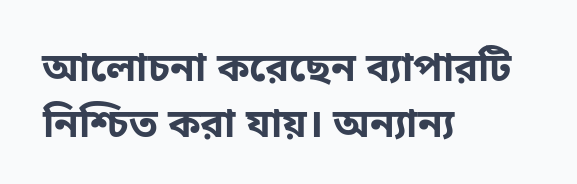আলোচনা করেছেন ব্যাপারটি নিশ্চিত করা যায়। অন্যান্য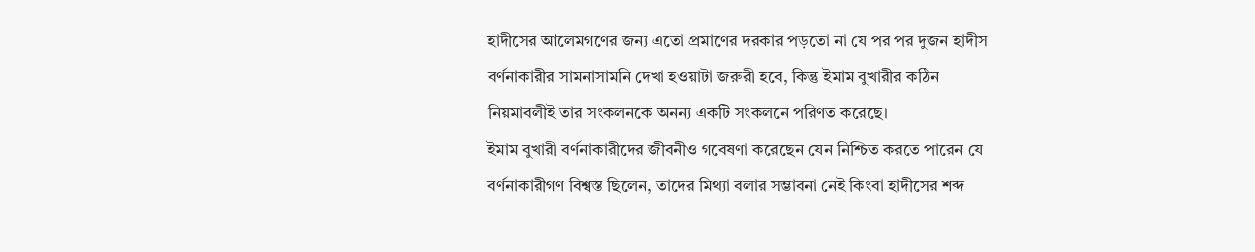হাদীসের আলেমগণের জন্য এতো প্রমাণের দরকার পড়তো না যে পর পর দুজন হাদীস বর্ণনাকারীর সামনাসামনি দেখা হওয়াটা জরুরী হবে, কিন্তু ইমাম বুখারীর কঠিন নিয়মাবলীই তার সংকলনকে অনন্য একটি সংকলনে পরিণত করেছে।
ইমাম বুখারী বর্ণনাকারীদের জীবনীও গবেষণা করেছেন যেন নিশ্চিত করতে পারেন যে বর্ণনাকারীগণ বিশ্বস্ত ছিলেন, তাদের মিথ্যা বলার সম্ভাবনা নেই কিংবা হাদীসের শব্দ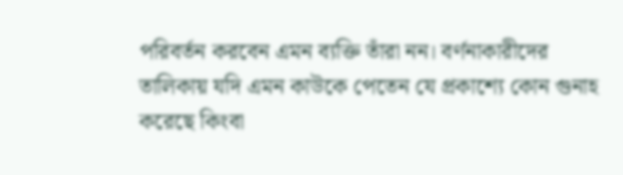পরিবর্তন করবেন এমন ব্যক্তি তাঁরা নন। বর্ণনাকারীদের তালিকায় যদি এমন কাউকে পেতেন যে প্রকাশ্যে কোন গুনাহ করেছে কিংবা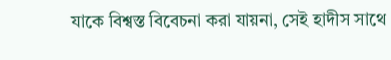যাকে বিশ্বস্ত বিবেচনা করা যায়না, সেই হাদীস সাথে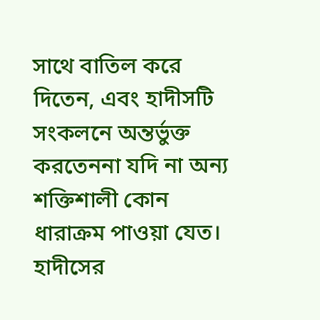সাথে বাতিল করে দিতেন, এবং হাদীসটি সংকলনে অন্তর্ভুক্ত করতেননা যদি না অন্য শক্তিশালী কোন ধারাক্রম পাওয়া যেত।
হাদীসের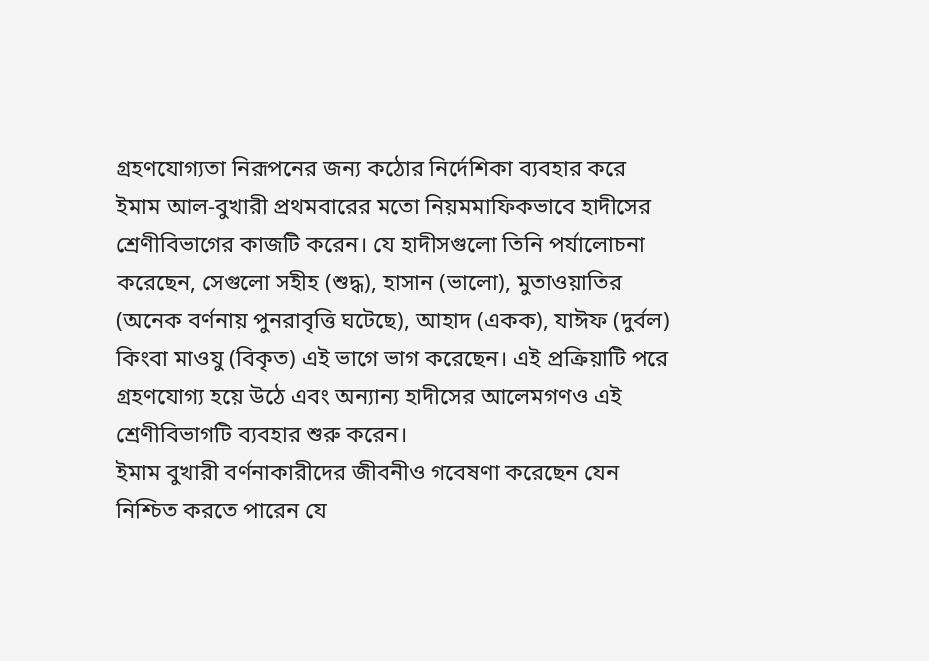গ্রহণযোগ্যতা নিরূপনের জন্য কঠোর নির্দেশিকা ব্যবহার করে ইমাম আল-বুখারী প্রথমবারের মতো নিয়মমাফিকভাবে হাদীসের শ্রেণীবিভাগের কাজটি করেন। যে হাদীসগুলো তিনি পর্যালোচনা করেছেন, সেগুলো সহীহ (শুদ্ধ), হাসান (ভালো), মুতাওয়াতির (অনেক বর্ণনায় পুনরাবৃত্তি ঘটেছে), আহাদ (একক), যাঈফ (দুর্বল) কিংবা মাওযু (বিকৃত) এই ভাগে ভাগ করেছেন। এই প্রক্রিয়াটি পরে গ্রহণযোগ্য হয়ে উঠে এবং অন্যান্য হাদীসের আলেমগণও এই শ্রেণীবিভাগটি ব্যবহার শুরু করেন।
ইমাম বুখারী বর্ণনাকারীদের জীবনীও গবেষণা করেছেন যেন নিশ্চিত করতে পারেন যে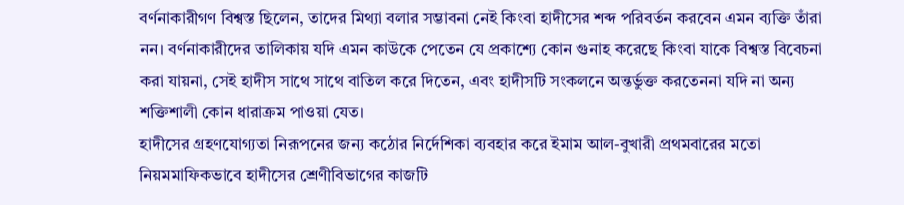বর্ণনাকারীগণ বিশ্বস্ত ছিলেন, তাদের মিথ্যা বলার সম্ভাবনা নেই কিংবা হাদীসের শব্দ পরিবর্তন করবেন এমন ব্যক্তি তাঁরা নন। বর্ণনাকারীদের তালিকায় যদি এমন কাউকে পেতেন যে প্রকাশ্যে কোন গুনাহ করেছে কিংবা যাকে বিশ্বস্ত বিবেচনা করা যায়না, সেই হাদীস সাথে সাথে বাতিল করে দিতেন, এবং হাদীসটি সংকলনে অন্তর্ভুক্ত করতেননা যদি না অন্য শক্তিশালী কোন ধারাক্রম পাওয়া যেত।
হাদীসের গ্রহণযোগ্যতা নিরূপনের জন্য কঠোর নির্দেশিকা ব্যবহার করে ইমাম আল-বুখারী প্রথমবারের মতো নিয়মমাফিকভাবে হাদীসের শ্রেণীবিভাগের কাজটি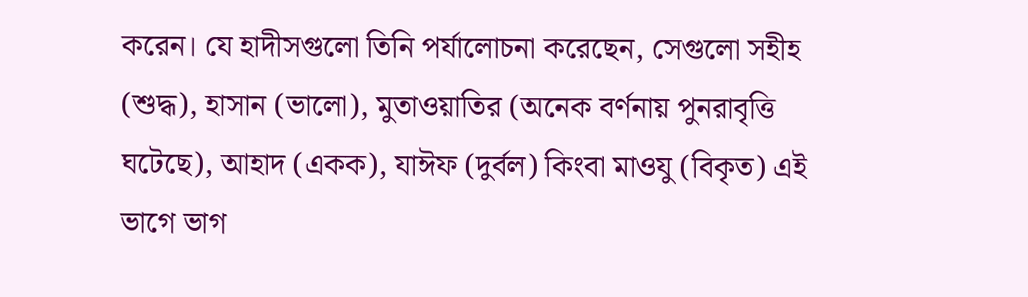করেন। যে হাদীসগুলো তিনি পর্যালোচনা করেছেন, সেগুলো সহীহ (শুদ্ধ), হাসান (ভালো), মুতাওয়াতির (অনেক বর্ণনায় পুনরাবৃত্তি ঘটেছে), আহাদ (একক), যাঈফ (দুর্বল) কিংবা মাওযু (বিকৃত) এই ভাগে ভাগ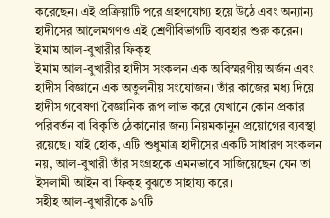করেছেন। এই প্রক্রিয়াটি পরে গ্রহণযোগ্য হয়ে উঠে এবং অন্যান্য হাদীসের আলেমগণও এই শ্রেণীবিভাগটি ব্যবহার শুরু করেন।
ইমাম আল-বুখারীর ফিক্হ
ইমাম আল-বুখারীর হাদীস সংকলন এক অবিস্মরণীয় অর্জন এবং হাদীস বিজ্ঞানে এক অতুলনীয় সংযোজন। তাঁর কাজের মধ্য দিয়ে হাদীস গবেষণা বৈজ্ঞানিক রূপ লাভ করে যেখানে কোন প্রকার পরিবর্তন বা বিকৃতি ঠেকানোর জন্য নিয়মকানুন প্রয়োগের ব্যবস্থা রয়েছে। যাই হোক, এটি শুধুমাত্র হাদীসের একটি সাধারণ সংকলন নয়, আল-বুখারী তাঁর সংগ্রহকে এমনভাবে সাজিয়েছেন যেন তা ইসলামী আইন বা ফিক্হ বুঝতে সাহায্য করে।
সহীহ আল-বুখারীকে ৯৭টি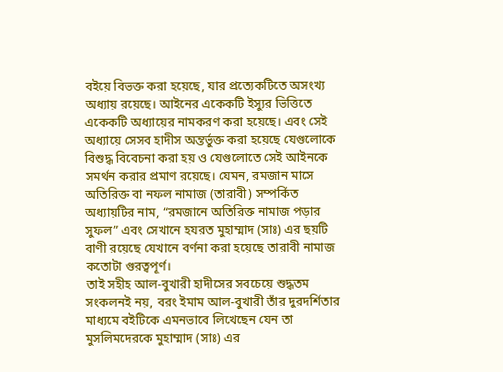বইয়ে বিভক্ত করা হয়েছে, যার প্রত্যেকটিতে অসংখ্য অধ্যায় রয়েছে। আইনের একেকটি ইস্যুর ভিত্তিতে একেকটি অধ্যায়ের নামকরণ করা হয়েছে। এবং সেই অধ্যায়ে সেসব হাদীস অন্তর্ভুক্ত করা হয়েছে যেগুলোকে বিশুদ্ধ বিবেচনা করা হয় ও যেগুলোতে সেই আইনকে সমর্থন করার প্রমাণ রয়েছে। যেমন, রমজান মাসে অতিরিক্ত বা নফল নামাজ (তারাবী) সম্পর্কিত অধ্যায়টির নাম, “রমজানে অতিরিক্ত নামাজ পড়ার সুফল” এবং সেখানে হযরত মুহাম্মাদ (সাঃ) এর ছয়টি বাণী রয়েছে যেখানে বর্ণনা করা হয়েছে তারাবী নামাজ কতোটা গুরত্বপূর্ণ।
তাই সহীহ আল-বুখারী হাদীসের সবচেয়ে শুদ্ধতম সংকলনই নয়, বরং ইমাম আল-বুখারী তাঁর দুরদর্শিতার মাধ্যমে বইটিকে এমনভাবে লিখেছেন যেন তা মুসলিমদেরকে মুহাম্মাদ (সাঃ) এর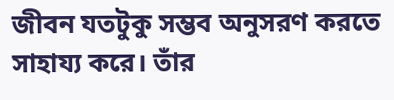জীবন যতটুকু সম্ভব অনুসরণ করতে সাহায্য করে। তাঁর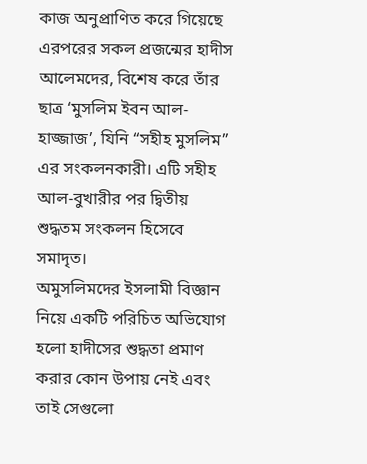কাজ অনুপ্রাণিত করে গিয়েছে এরপরের সকল প্রজন্মের হাদীস আলেমদের, বিশেষ করে তাঁর ছাত্র ‘মুসলিম ইবন আল-হাজ্জাজ’, যিনি “সহীহ মুসলিম” এর সংকলনকারী। এটি সহীহ আল-বুখারীর পর দ্বিতীয় শুদ্ধতম সংকলন হিসেবে সমাদৃত।
অমুসলিমদের ইসলামী বিজ্ঞান নিয়ে একটি পরিচিত অভিযোগ হলো হাদীসের শুদ্ধতা প্রমাণ করার কোন উপায় নেই এবং তাই সেগুলো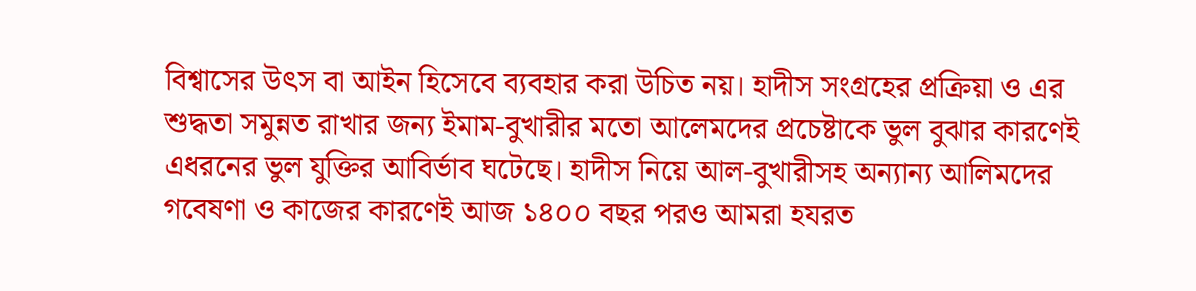বিশ্বাসের উৎস বা আইন হিসেবে ব্যবহার করা উচিত নয়। হাদীস সংগ্রহের প্রক্রিয়া ও এর শুদ্ধতা সমুন্নত রাখার জন্য ইমাম-বুখারীর মতো আলেমদের প্রচেষ্টাকে ভুল বুঝার কারণেই এধরনের ভুল যুক্তির আবির্ভাব ঘটেছে। হাদীস নিয়ে আল-বুখারীসহ অন্যান্য আলিমদের গবেষণা ও কাজের কারণেই আজ ১৪০০ বছর পরও আমরা হযরত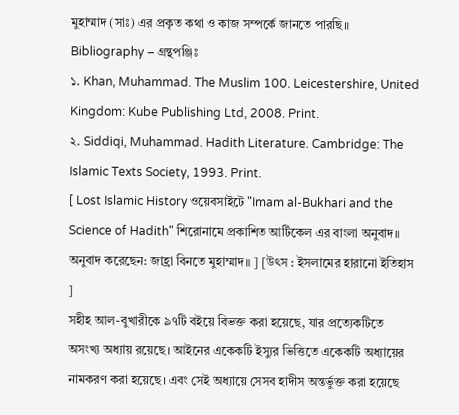মুহাম্মাদ (সাঃ) এর প্রকৃত কথা ও কাজ সম্পর্কে জানতে পারছি॥
Bibliography – গ্রন্থপঞ্জিঃ
১. Khan, Muhammad. The Muslim 100. Leicestershire, United Kingdom: Kube Publishing Ltd, 2008. Print.
২. Siddiqi, Muhammad. Hadith Literature. Cambridge: The Islamic Texts Society, 1993. Print.
[ Lost Islamic History ওয়েবসাইটে "Imam al-Bukhari and the Science of Hadith" শিরোনামে প্রকাশিত আর্টিকেল এর বাংলা অনুবাদ॥ অনুবাদ করেছেন: জাহ্রা বিনতে মুহাম্মাদ॥ ] [উৎস : ইসলামের হারানো ইতিহাস ]
সহীহ আল-বুখারীকে ৯৭টি বইয়ে বিভক্ত করা হয়েছে, যার প্রত্যেকটিতে অসংখ্য অধ্যায় রয়েছে। আইনের একেকটি ইস্যুর ভিত্তিতে একেকটি অধ্যায়ের নামকরণ করা হয়েছে। এবং সেই অধ্যায়ে সেসব হাদীস অন্তর্ভুক্ত করা হয়েছে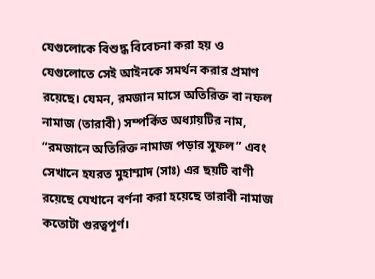যেগুলোকে বিশুদ্ধ বিবেচনা করা হয় ও যেগুলোতে সেই আইনকে সমর্থন করার প্রমাণ রয়েছে। যেমন, রমজান মাসে অতিরিক্ত বা নফল নামাজ (তারাবী) সম্পর্কিত অধ্যায়টির নাম, “রমজানে অতিরিক্ত নামাজ পড়ার সুফল” এবং সেখানে হযরত মুহাম্মাদ (সাঃ) এর ছয়টি বাণী রয়েছে যেখানে বর্ণনা করা হয়েছে তারাবী নামাজ কতোটা গুরত্বপূর্ণ।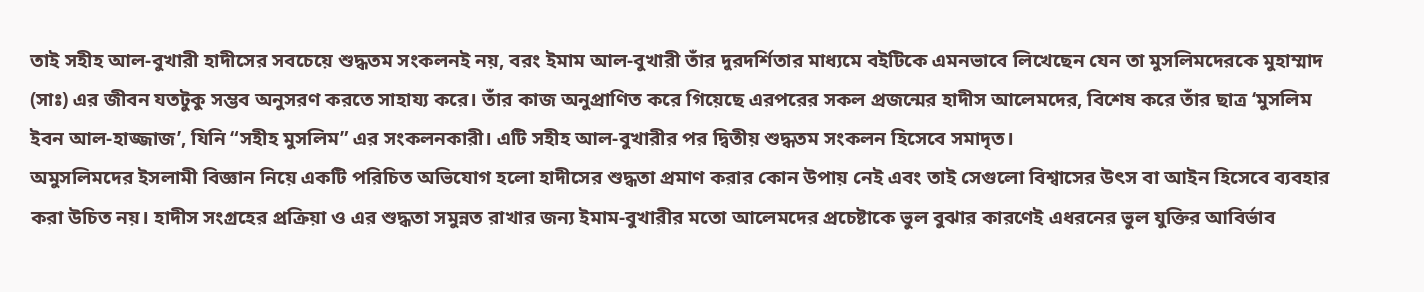তাই সহীহ আল-বুখারী হাদীসের সবচেয়ে শুদ্ধতম সংকলনই নয়, বরং ইমাম আল-বুখারী তাঁর দুরদর্শিতার মাধ্যমে বইটিকে এমনভাবে লিখেছেন যেন তা মুসলিমদেরকে মুহাম্মাদ (সাঃ) এর জীবন যতটুকু সম্ভব অনুসরণ করতে সাহায্য করে। তাঁর কাজ অনুপ্রাণিত করে গিয়েছে এরপরের সকল প্রজন্মের হাদীস আলেমদের, বিশেষ করে তাঁর ছাত্র ‘মুসলিম ইবন আল-হাজ্জাজ’, যিনি “সহীহ মুসলিম” এর সংকলনকারী। এটি সহীহ আল-বুখারীর পর দ্বিতীয় শুদ্ধতম সংকলন হিসেবে সমাদৃত।
অমুসলিমদের ইসলামী বিজ্ঞান নিয়ে একটি পরিচিত অভিযোগ হলো হাদীসের শুদ্ধতা প্রমাণ করার কোন উপায় নেই এবং তাই সেগুলো বিশ্বাসের উৎস বা আইন হিসেবে ব্যবহার করা উচিত নয়। হাদীস সংগ্রহের প্রক্রিয়া ও এর শুদ্ধতা সমুন্নত রাখার জন্য ইমাম-বুখারীর মতো আলেমদের প্রচেষ্টাকে ভুল বুঝার কারণেই এধরনের ভুল যুক্তির আবির্ভাব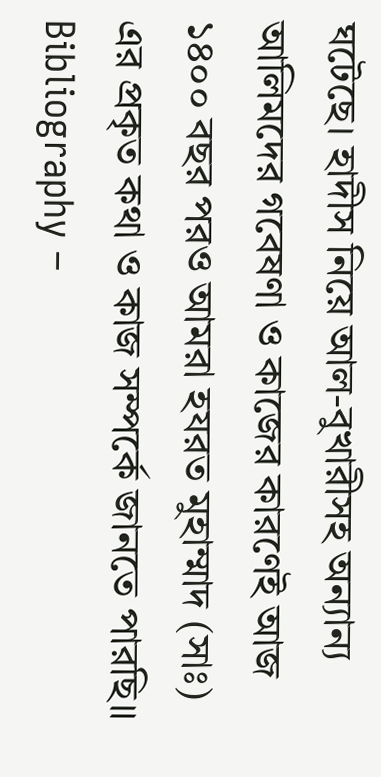ঘটেছে। হাদীস নিয়ে আল-বুখারীসহ অন্যান্য আলিমদের গবেষণা ও কাজের কারণেই আজ ১৪০০ বছর পরও আমরা হযরত মুহাম্মাদ (সাঃ) এর প্রকৃত কথা ও কাজ সম্পর্কে জানতে পারছি॥
Bibliography –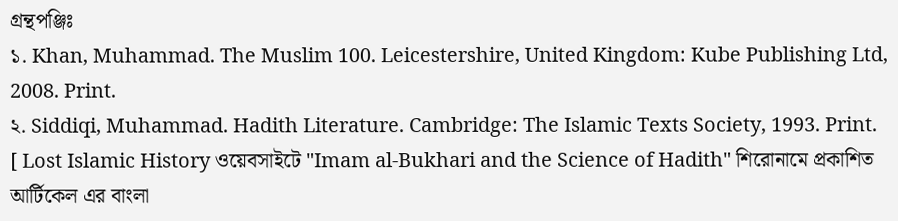গ্রন্থপঞ্জিঃ
১. Khan, Muhammad. The Muslim 100. Leicestershire, United Kingdom: Kube Publishing Ltd, 2008. Print.
২. Siddiqi, Muhammad. Hadith Literature. Cambridge: The Islamic Texts Society, 1993. Print.
[ Lost Islamic History ওয়েবসাইটে "Imam al-Bukhari and the Science of Hadith" শিরোনামে প্রকাশিত আর্টিকেল এর বাংলা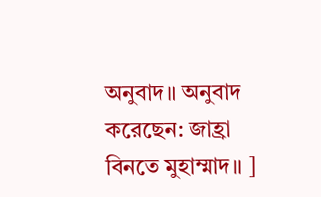অনুবাদ॥ অনুবাদ করেছেন: জাহ্রা বিনতে মুহাম্মাদ॥ ]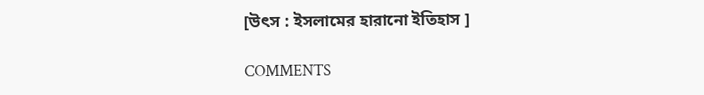[উৎস : ইসলামের হারানো ইতিহাস ]

COMMENTS